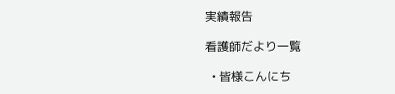実績報告

看護師だより一覧

  • 皆様こんにち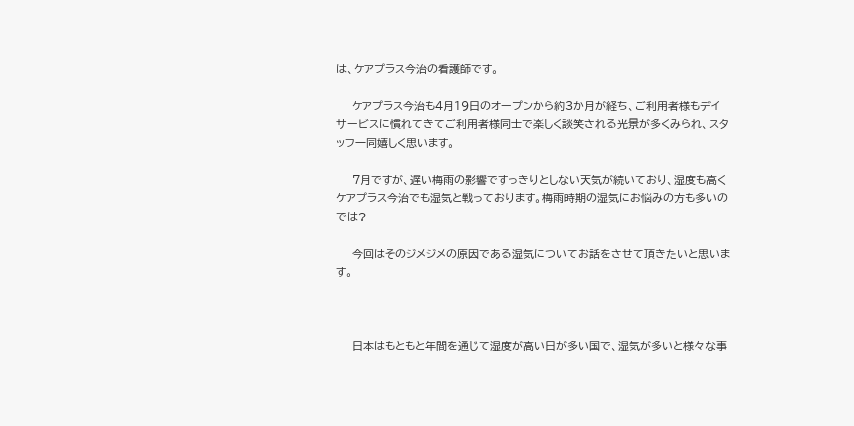は、ケアプラス今治の看護師です。

    ケアプラス今治も4月19日のオープンから約3か月が経ち、ご利用者様もデイサービスに慣れてきてご利用者様同士で楽しく談笑される光景が多くみられ、スタッフ一同嬉しく思います。

    7月ですが、遅い梅雨の影響ですっきりとしない天気が続いており、湿度も高くケアプラス今治でも湿気と戦っております。梅雨時期の湿気にお悩みの方も多いのでは?

    今回はそのジメジメの原因である湿気についてお話をさせて頂きたいと思います。



    日本はもともと年間を通じて湿度が高い日が多い国で、湿気が多いと様々な事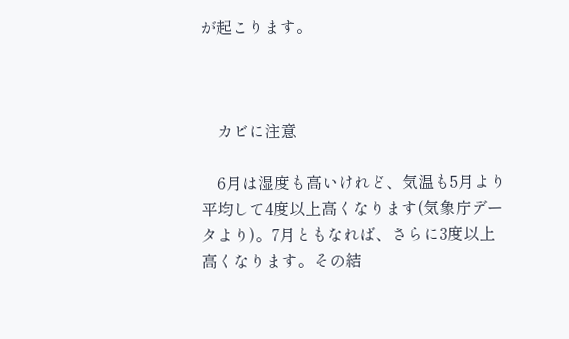が起こります。



    カビに注意

    6月は湿度も高いけれど、気温も5月より平均して4度以上高くなります(気象庁データより)。7月ともなれば、さらに3度以上高くなります。その結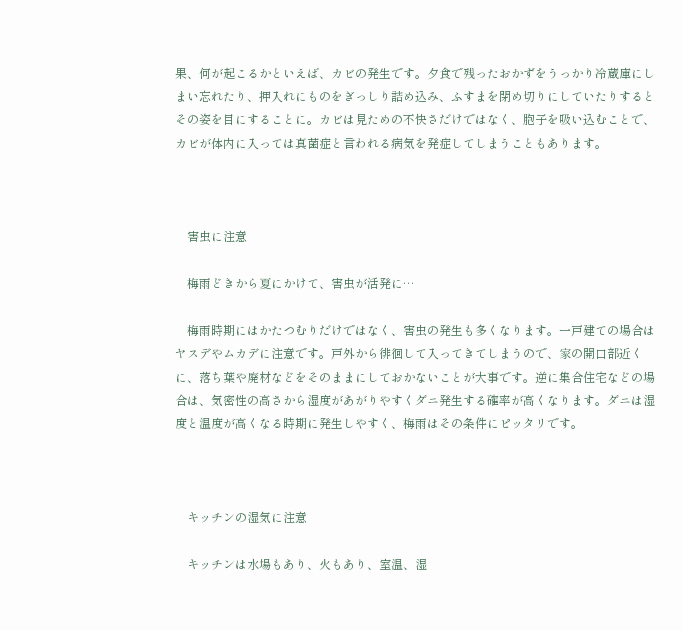果、何が起こるかといえば、カビの発生です。夕食で残ったおかずをうっかり冷蔵庫にしまい忘れたり、押入れにものをぎっしり詰め込み、ふすまを閉め切りにしていたりするとその姿を目にすることに。カビは見ための不快さだけではなく、胞子を吸い込むことで、カビが体内に入っては真菌症と言われる病気を発症してしまうこともあります。



    害虫に注意

    梅雨どきから夏にかけて、害虫が活発に…

    梅雨時期にはかたつむりだけではなく、害虫の発生も多くなります。一戸建ての場合はヤスデやムカデに注意です。戸外から徘徊して入ってきてしまうので、家の開口部近くに、落ち葉や廃材などをそのままにしておかないことが大事です。逆に集合住宅などの場合は、気密性の高さから湿度があがりやすくダニ発生する確率が高くなります。ダニは湿度と温度が高くなる時期に発生しやすく、梅雨はその条件にピッタリです。



    キッチンの湿気に注意

    キッチンは水場もあり、火もあり、室温、湿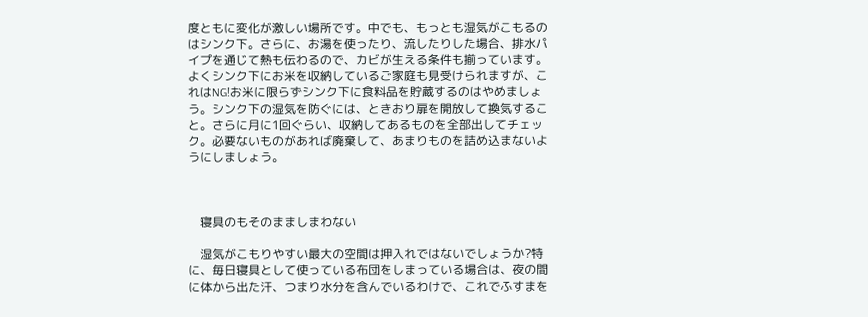度ともに変化が激しい場所です。中でも、もっとも湿気がこもるのはシンク下。さらに、お湯を使ったり、流したりした場合、排水パイプを通じて熱も伝わるので、カビが生える条件も揃っています。よくシンク下にお米を収納しているご家庭も見受けられますが、これはNG!お米に限らずシンク下に食料品を貯蔵するのはやめましょう。シンク下の湿気を防ぐには、ときおり扉を開放して換気すること。さらに月に1回ぐらい、収納してあるものを全部出してチェック。必要ないものがあれば廃棄して、あまりものを詰め込まないようにしましょう。



    寝具のもそのまましまわない

    湿気がこもりやすい最大の空間は押入れではないでしょうか?特に、毎日寝具として使っている布団をしまっている場合は、夜の間に体から出た汗、つまり水分を含んでいるわけで、これでふすまを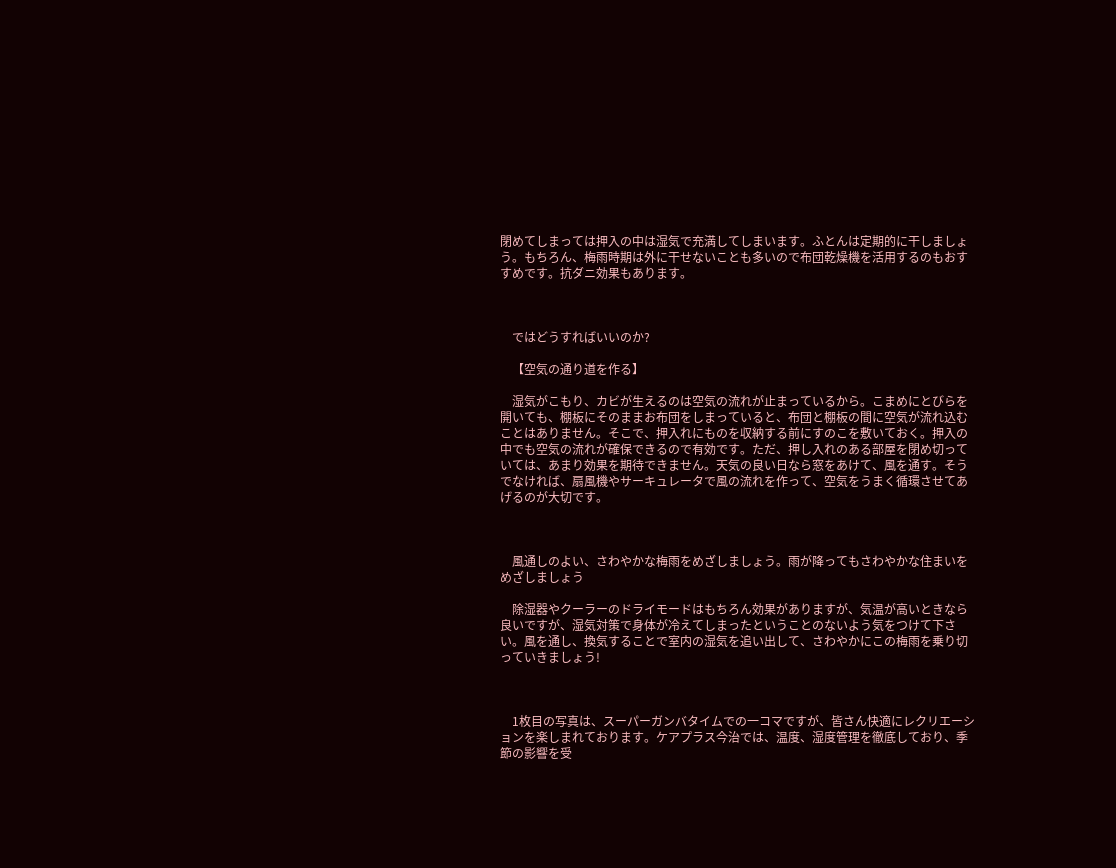閉めてしまっては押入の中は湿気で充満してしまいます。ふとんは定期的に干しましょう。もちろん、梅雨時期は外に干せないことも多いので布団乾燥機を活用するのもおすすめです。抗ダニ効果もあります。



    ではどうすればいいのか?

    【空気の通り道を作る】

    湿気がこもり、カビが生えるのは空気の流れが止まっているから。こまめにとびらを開いても、棚板にそのままお布団をしまっていると、布団と棚板の間に空気が流れ込むことはありません。そこで、押入れにものを収納する前にすのこを敷いておく。押入の中でも空気の流れが確保できるので有効です。ただ、押し入れのある部屋を閉め切っていては、あまり効果を期待できません。天気の良い日なら窓をあけて、風を通す。そうでなければ、扇風機やサーキュレータで風の流れを作って、空気をうまく循環させてあげるのが大切です。



    風通しのよい、さわやかな梅雨をめざしましょう。雨が降ってもさわやかな住まいをめざしましょう

    除湿器やクーラーのドライモードはもちろん効果がありますが、気温が高いときなら良いですが、湿気対策で身体が冷えてしまったということのないよう気をつけて下さい。風を通し、換気することで室内の湿気を追い出して、さわやかにこの梅雨を乗り切っていきましょう!



    1枚目の写真は、スーパーガンバタイムでの一コマですが、皆さん快適にレクリエーションを楽しまれております。ケアプラス今治では、温度、湿度管理を徹底しており、季節の影響を受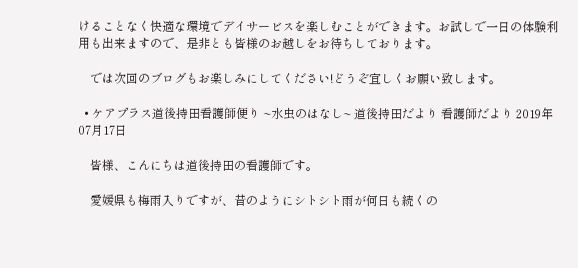けることなく快適な環境でデイサービスを楽しむことができます。お試しで一日の体験利用も出来ますので、是非とも皆様のお越しをお待ちしております。

    では次回のブログもお楽しみにしてください!どうぞ宜しくお願い致します。

  • ケアプラス道後持田看護師便り ~水虫のはなし~ 道後持田だより 看護師だより 2019年07月17日

    皆様、こんにちは道後持田の看護師です。

    愛媛県も梅雨入りですが、昔のようにシトシト雨が何日も続くの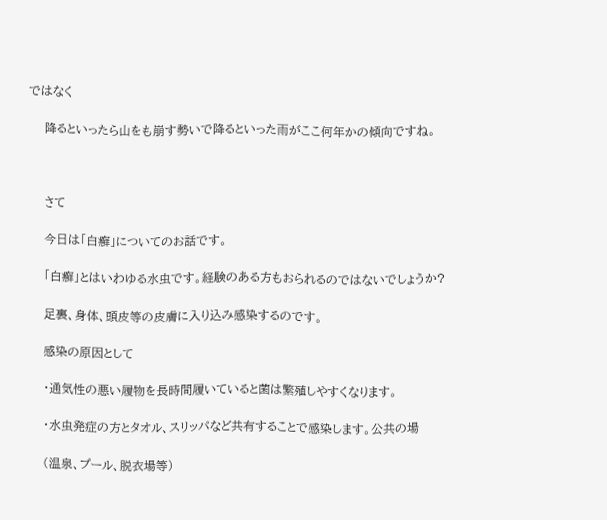ではなく

    降るといったら山をも崩す勢いで降るといった雨がここ何年かの傾向ですね。



    さて

    今日は「白癬」についてのお話です。

    「白癬」とはいわゆる水虫です。経験のある方もおられるのではないでしょうか?

    足裏、身体、頭皮等の皮膚に入り込み感染するのです。

    感染の原因として

    ・通気性の悪い履物を長時間履いていると菌は繁殖しやすくなります。

    ・水虫発症の方とタオル、スリッパなど共有することで感染します。公共の場

    (温泉、プール、脱衣場等)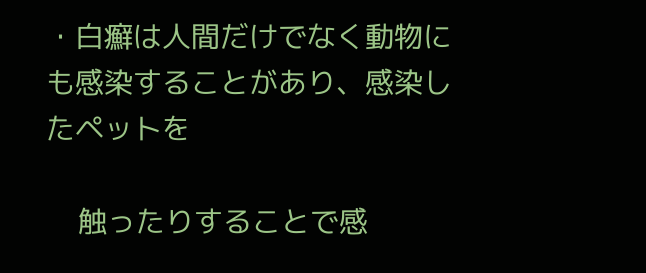・白癬は人間だけでなく動物にも感染することがあり、感染したペットを

    触ったりすることで感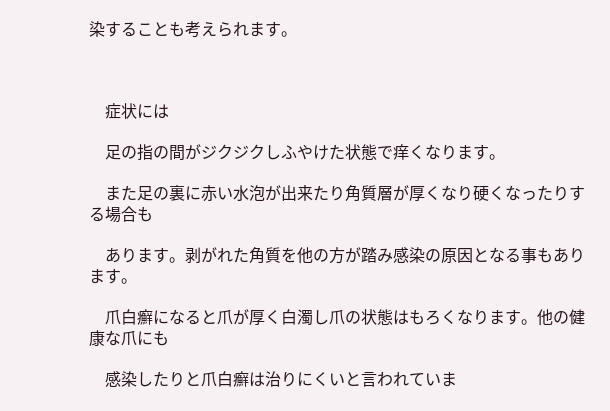染することも考えられます。



    症状には

    足の指の間がジクジクしふやけた状態で痒くなります。

    また足の裏に赤い水泡が出来たり角質層が厚くなり硬くなったりする場合も

    あります。剥がれた角質を他の方が踏み感染の原因となる事もあります。

    爪白癬になると爪が厚く白濁し爪の状態はもろくなります。他の健康な爪にも

    感染したりと爪白癬は治りにくいと言われていま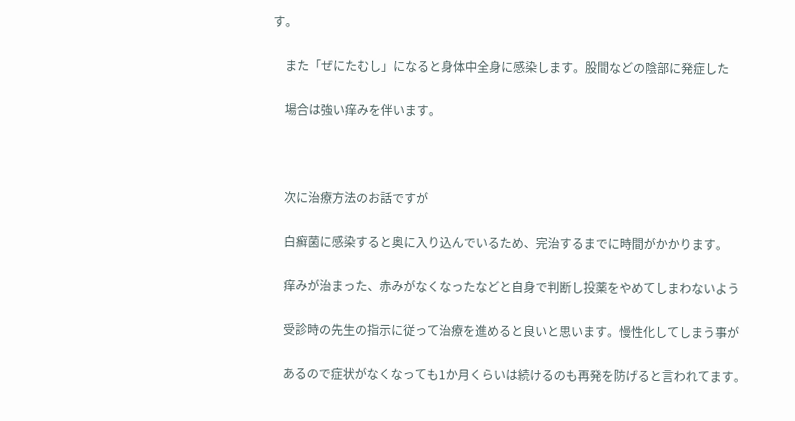す。

    また「ぜにたむし」になると身体中全身に感染します。股間などの陰部に発症した

    場合は強い痒みを伴います。



    次に治療方法のお話ですが

    白癬菌に感染すると奥に入り込んでいるため、完治するまでに時間がかかります。

    痒みが治まった、赤みがなくなったなどと自身で判断し投薬をやめてしまわないよう

    受診時の先生の指示に従って治療を進めると良いと思います。慢性化してしまう事が

    あるので症状がなくなっても1か月くらいは続けるのも再発を防げると言われてます。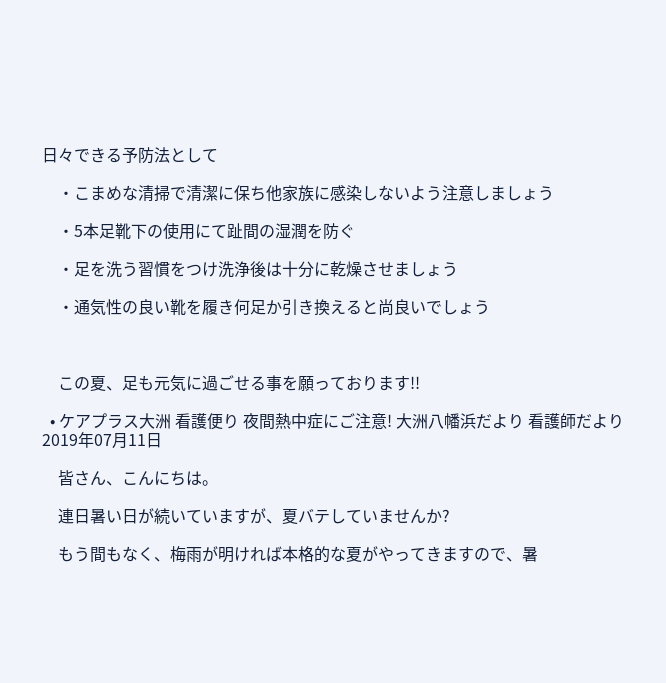日々できる予防法として

    ・こまめな清掃で清潔に保ち他家族に感染しないよう注意しましょう

    ・5本足靴下の使用にて趾間の湿潤を防ぐ

    ・足を洗う習慣をつけ洗浄後は十分に乾燥させましょう

    ・通気性の良い靴を履き何足か引き換えると尚良いでしょう



    この夏、足も元気に過ごせる事を願っております!!

  • ケアプラス大洲 看護便り 夜間熱中症にご注意! 大洲八幡浜だより 看護師だより 2019年07月11日

    皆さん、こんにちは。

    連日暑い日が続いていますが、夏バテしていませんか?

    もう間もなく、梅雨が明ければ本格的な夏がやってきますので、暑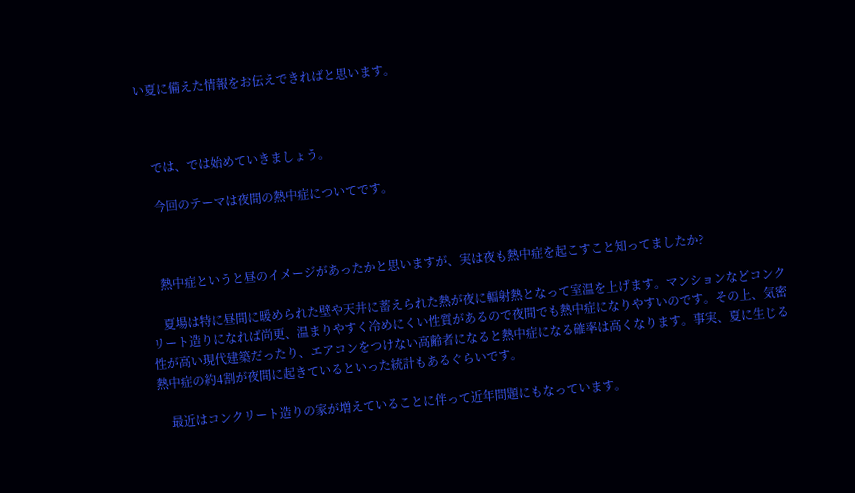い夏に備えた情報をお伝えできればと思います。



    では、では始めていきましょう。

    今回のテーマは夜間の熱中症についてです。



    熱中症というと昼のイメージがあったかと思いますが、実は夜も熱中症を起こすこと知ってましたか?

    夏場は特に昼間に暖められた壁や天井に蓄えられた熱が夜に輻射熱となって室温を上げます。マンションなどコンクリート造りになれば尚更、温まりやすく冷めにくい性質があるので夜間でも熱中症になりやすいのです。その上、気密性が高い現代建築だったり、エアコンをつけない高齢者になると熱中症になる確率は高くなります。事実、夏に生じる熱中症の約4割が夜間に起きているといった統計もあるぐらいです。

    最近はコンクリート造りの家が増えていることに伴って近年問題にもなっています。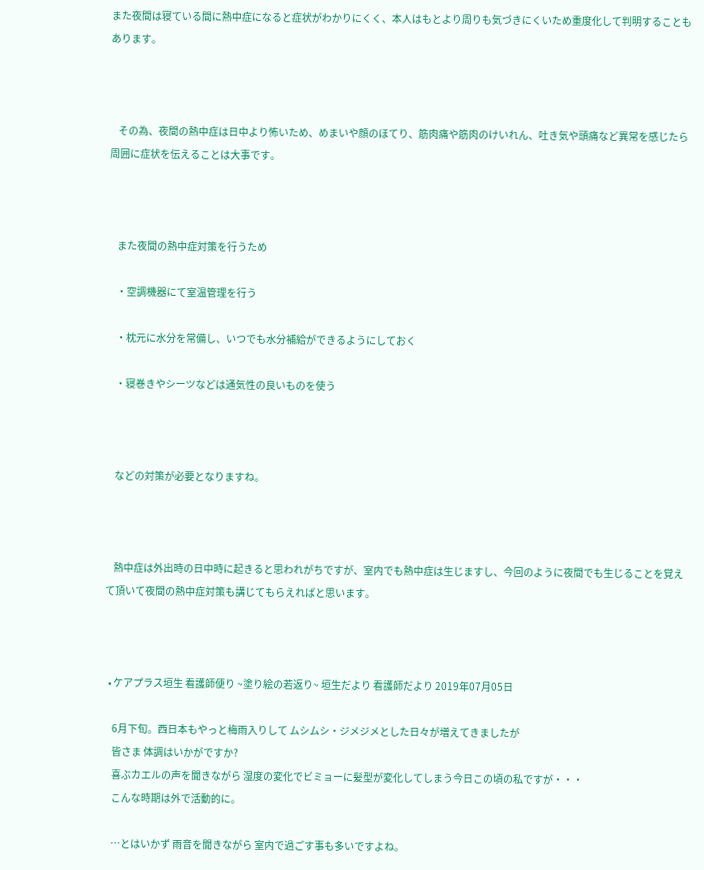また夜間は寝ている間に熱中症になると症状がわかりにくく、本人はもとより周りも気づきにくいため重度化して判明することもあります。



    その為、夜間の熱中症は日中より怖いため、めまいや顔のほてり、筋肉痛や筋肉のけいれん、吐き気や頭痛など異常を感じたら周囲に症状を伝えることは大事です。



    また夜間の熱中症対策を行うため

    ・空調機器にて室温管理を行う

    ・枕元に水分を常備し、いつでも水分補給ができるようにしておく

    ・寝巻きやシーツなどは通気性の良いものを使う



    などの対策が必要となりますね。



    熱中症は外出時の日中時に起きると思われがちですが、室内でも熱中症は生じますし、今回のように夜間でも生じることを覚えて頂いて夜間の熱中症対策も講じてもらえればと思います。



  • ケアプラス垣生 看護師便り ~塗り絵の若返り~ 垣生だより 看護師だより 2019年07月05日

    6月下旬。西日本もやっと梅雨入りして ムシムシ・ジメジメとした日々が増えてきましたが
    皆さま 体調はいかがですか?
    喜ぶカエルの声を聞きながら 湿度の変化でビミョーに髪型が変化してしまう今日この頃の私ですが・・・
    こんな時期は外で活動的に。

    …とはいかず 雨音を聞きながら 室内で過ごす事も多いですよね。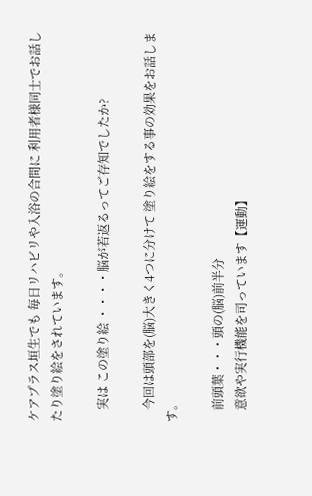ケアプラス垣生でも 毎日リハビリや入浴の合間に 利用者様同士でお話したり塗り絵をされています。

    実は この塗り絵 ・・・・脳が若返るってご存知でしたか?

    今回は頭部を(脳)大きく4つに分けて 塗り絵をする事の効果をお話します。

    前頭葉・・・頭の(脳)前半分
    意欲や実行機能を司っています【運動】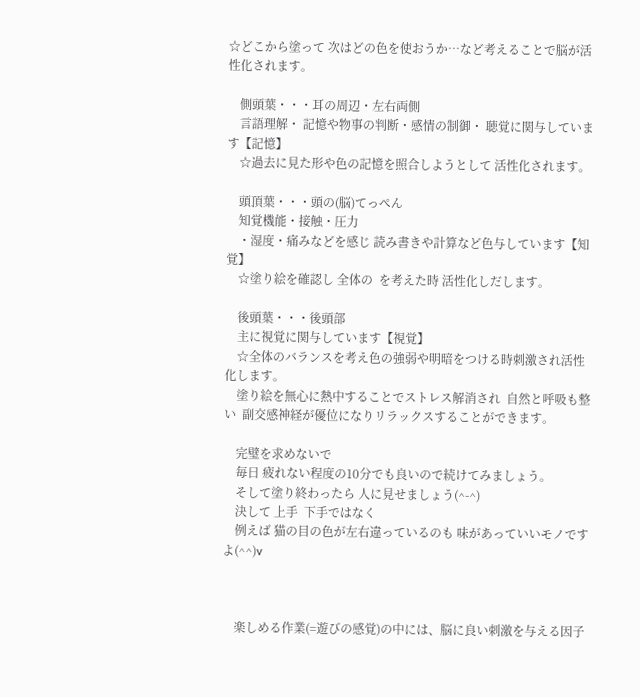☆どこから塗って 次はどの色を使おうか…など考えることで脳が活性化されます。

    側頭葉・・・耳の周辺・左右両側
    言語理解・ 記憶や物事の判断・感情の制御・ 聴覚に関与しています【記憶】
    ☆過去に見た形や色の記憶を照合しようとして 活性化されます。

    頭頂葉・・・頭の(脳)てっぺん
    知覚機能・接触・圧力
    ・湿度・痛みなどを感じ 読み書きや計算など色与しています【知覚】
    ☆塗り絵を確認し 全体の  を考えた時 活性化しだします。

    後頭葉・・・後頭部
    主に視覚に関与しています【視覚】
    ☆全体のバランスを考え色の強弱や明暗をつける時刺激され活性化します。
    塗り絵を無心に熱中することでストレス解消され  自然と呼吸も整い  副交感神経が優位になりリラックスすることができます。

    完璧を求めないで
    毎日 疲れない程度の10分でも良いので続けてみましょう。
    そして塗り終わったら 人に見せましょう(^-^)
    決して 上手  下手ではなく
    例えば 猫の目の色が左右違っているのも 味があっていいモノですよ(^^)v



    楽しめる作業(=遊びの感覚)の中には、脳に良い刺激を与える因子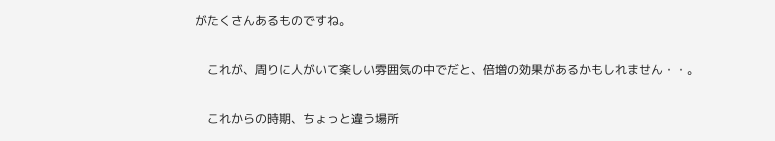がたくさんあるものですね。

    これが、周りに人がいて楽しい雰囲気の中でだと、倍増の効果があるかもしれません・・。

    これからの時期、ちょっと違う場所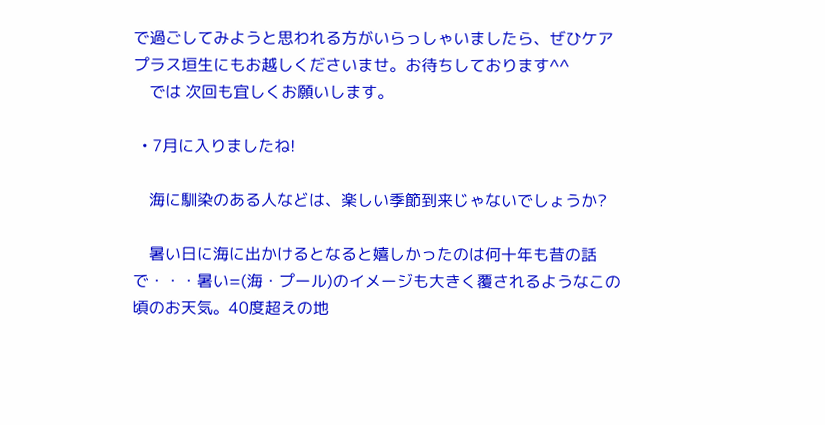で過ごしてみようと思われる方がいらっしゃいましたら、ぜひケアプラス垣生にもお越しくださいませ。お待ちしております^^
    では 次回も宜しくお願いします。

  • 7月に入りましたね!

    海に馴染のある人などは、楽しい季節到来じゃないでしょうか?

    暑い日に海に出かけるとなると嬉しかったのは何十年も昔の話で・・・暑い=(海・プール)のイメージも大きく覆されるようなこの頃のお天気。40度超えの地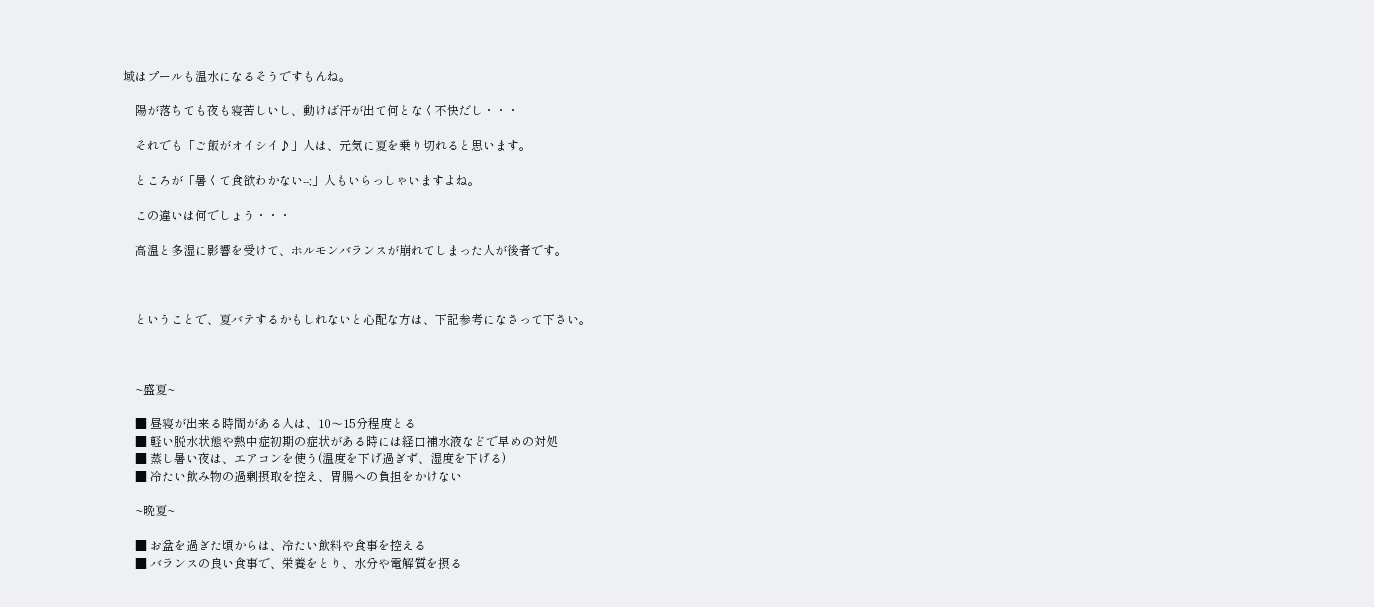域はプールも温水になるそうですもんね。

    陽が落ちても夜も寝苦しいし、動けば汗が出て何となく不快だし・・・

    それでも「ご飯がオイシイ♪」人は、元気に夏を乗り切れると思います。

    ところが「暑くて食欲わかない--;」人もいらっしゃいますよね。

    この違いは何でしょう・・・

    高温と多湿に影響を受けて、ホルモンバランスが崩れてしまった人が後者です。



    ということで、夏バテするかもしれないと心配な方は、下記参考になさって下さい。



    ~盛夏~

    ■ 昼寝が出来る時間がある人は、10〜15分程度とる
    ■ 軽い脱水状態や熱中症初期の症状がある時には経口補水液などで早めの対処
    ■ 蒸し暑い夜は、エアコンを使う(温度を下げ過ぎず、湿度を下げる)
    ■ 冷たい飲み物の過剰摂取を控え、胃腸への負担をかけない

    ~晩夏~

    ■ お盆を過ぎた頃からは、冷たい飲料や食事を控える
    ■ バランスの良い食事で、栄養をとり、水分や電解質を摂る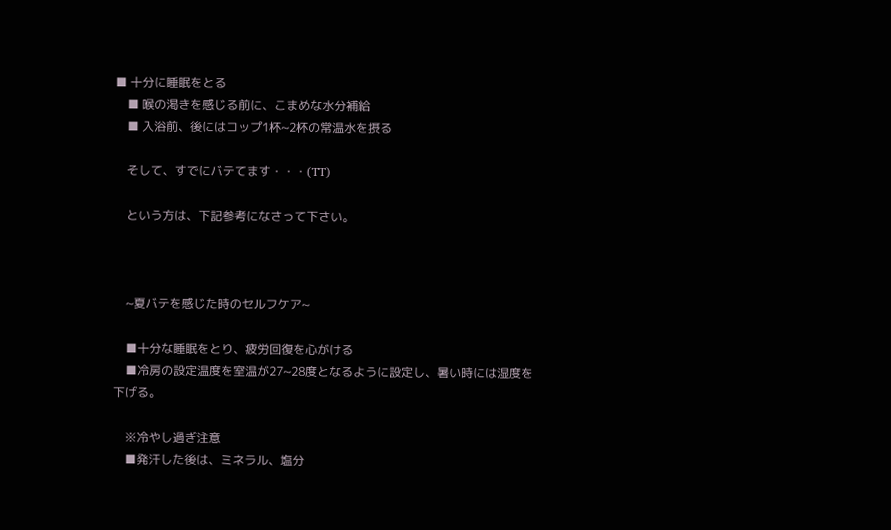■ 十分に睡眠をとる
    ■ 喉の渇きを感じる前に、こまめな水分補給
    ■ 入浴前、後にはコップ1杯~2杯の常温水を摂る

    そして、すでにバテてます・・・(TT)

    という方は、下記参考になさって下さい。



    ~夏バテを感じた時のセルフケア~

    ■十分な睡眠をとり、疲労回復を心がける
    ■冷房の設定温度を室温が27~28度となるように設定し、暑い時には湿度を下げる。

    ※冷やし過ぎ注意
    ■発汗した後は、ミネラル、塩分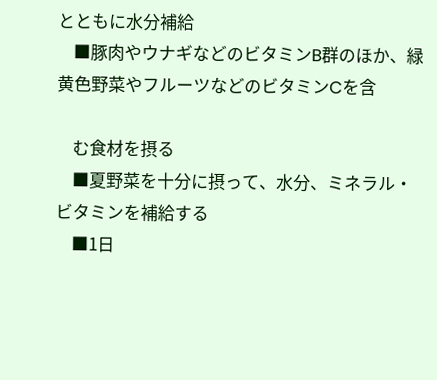とともに水分補給
    ■豚肉やウナギなどのビタミンB群のほか、緑黄色野菜やフルーツなどのビタミンCを含

    む食材を摂る
    ■夏野菜を十分に摂って、水分、ミネラル・ビタミンを補給する
    ■1日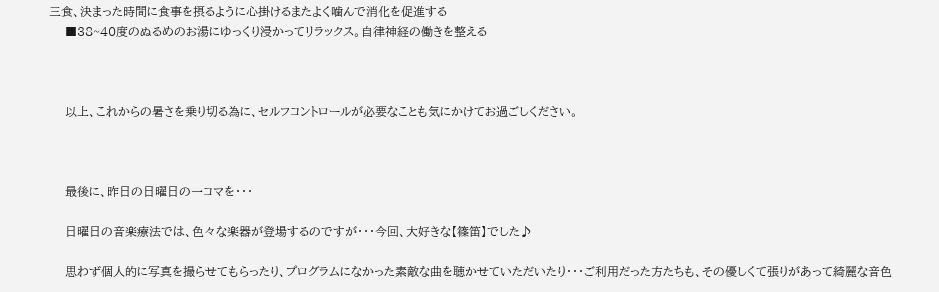三食、決まった時間に食事を摂るように心掛けるまたよく噛んで消化を促進する
    ■38~40度のぬるめのお湯にゆっくり浸かってリラックス。自律神経の働きを整える



    以上、これからの暑さを乗り切る為に、セルフコントロールが必要なことも気にかけてお過ごしください。



    最後に、昨日の日曜日の一コマを・・・

    日曜日の音楽療法では、色々な楽器が登場するのですが・・・今回、大好きな【篠笛】でした♪

    思わず個人的に写真を撮らせてもらったり、プログラムになかった素敵な曲を聴かせていただいたり・・・ご利用だった方たちも、その優しくて張りがあって綺麗な音色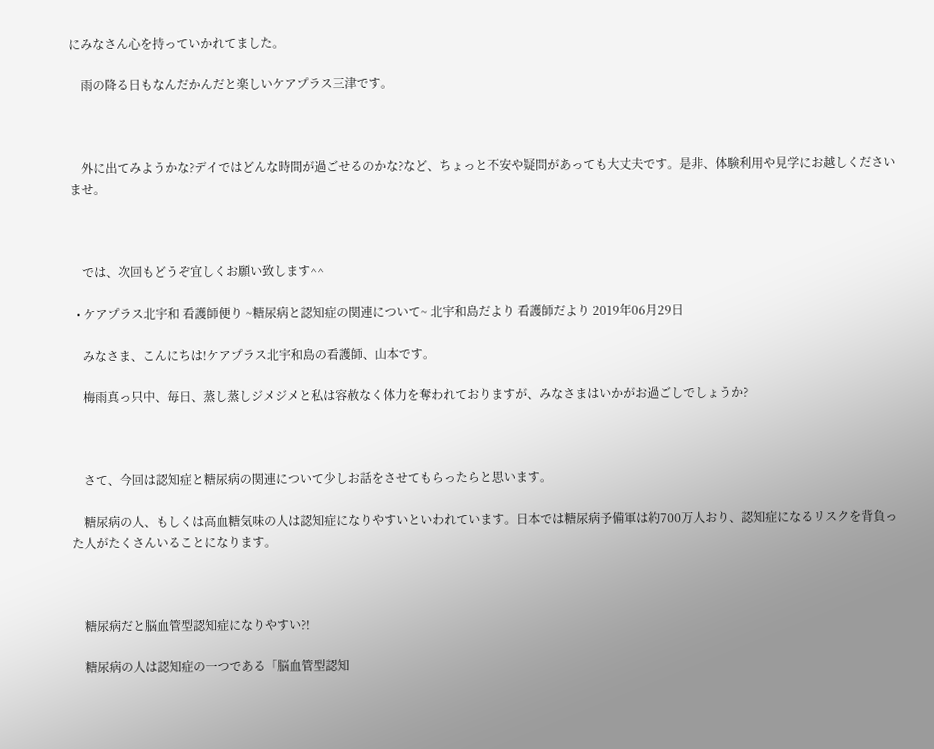にみなさん心を持っていかれてました。

    雨の降る日もなんだかんだと楽しいケアプラス三津です。



    外に出てみようかな?デイではどんな時間が過ごせるのかな?など、ちょっと不安や疑問があっても大丈夫です。是非、体験利用や見学にお越しくださいませ。



    では、次回もどうぞ宜しくお願い致します^^

  • ケアプラス北宇和 看護師便り ~糖尿病と認知症の関連について~ 北宇和島だより 看護師だより 2019年06月29日

    みなさま、こんにちは!ケアプラス北宇和島の看護師、山本です。

    梅雨真っ只中、毎日、蒸し蒸しジメジメと私は容赦なく体力を奪われておりますが、みなさまはいかがお過ごしでしょうか?



    さて、今回は認知症と糖尿病の関連について少しお話をさせてもらったらと思います。

    糖尿病の人、もしくは高血糖気味の人は認知症になりやすいといわれています。日本では糖尿病予備軍は約700万人おり、認知症になるリスクを背負った人がたくさんいることになります。



    糖尿病だと脳血管型認知症になりやすい?!

    糖尿病の人は認知症の一つである「脳血管型認知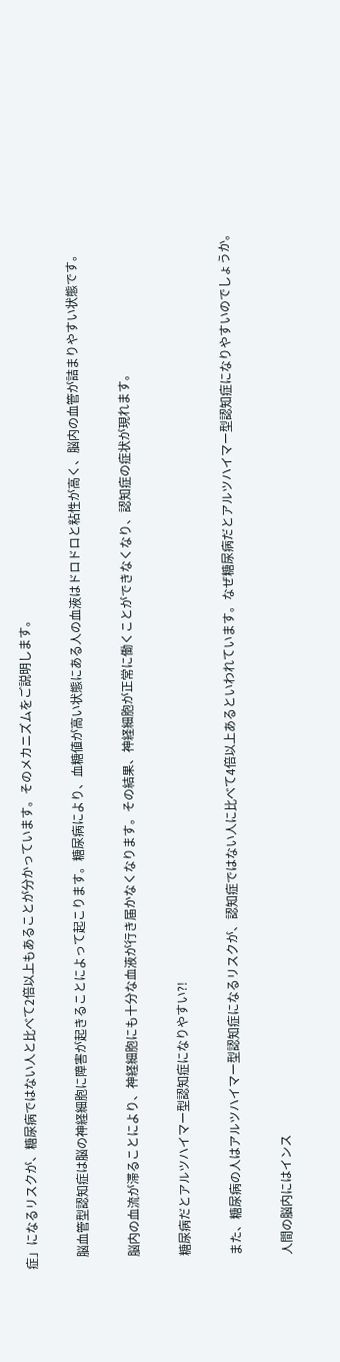症」になるリスクが、糖尿病ではない人と比べて2倍以上もあることが分かっています。そのメカニズムをご説明します。

    脳血管型認知症は脳の神経細胞に障害が起きることによって起こります。糖尿病により、血糖値が高い状態にある人の血液はドロドロと粘性が高く、脳内の血管が詰まりやすい状態です。

    脳内の血流が滞ることにより、神経細胞にも十分な血液が行き届かなくなります。その結果、神経細胞が正常に働くことができなくなり、認知症の症状が現れます。

    糖尿病だとアルツハイマー型認知症になりやすい?!

    また、糖尿病の人はアルツハイマー型認知症になるリスクが、認知症ではない人に比べて4倍以上あるといわれています。なぜ糖尿病だとアルツハイマー型認知症になりやすいのでしょうか。

    人間の脳内にはインス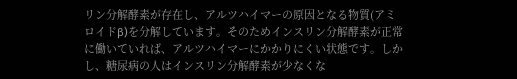リン分解酵素が存在し、アルツハイマーの原因となる物質(アミロイドβ)を分解しています。そのためインスリン分解酵素が正常に働いていれば、アルツハイマーにかかりにくい状態です。しかし、糖尿病の人はインスリン分解酵素が少なくな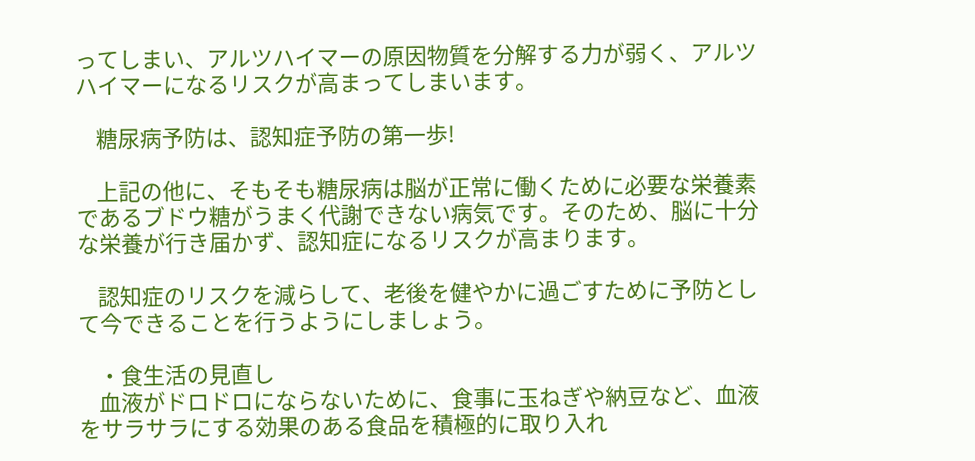ってしまい、アルツハイマーの原因物質を分解する力が弱く、アルツハイマーになるリスクが高まってしまいます。

    糖尿病予防は、認知症予防の第一歩!

    上記の他に、そもそも糖尿病は脳が正常に働くために必要な栄養素であるブドウ糖がうまく代謝できない病気です。そのため、脳に十分な栄養が行き届かず、認知症になるリスクが高まります。

    認知症のリスクを減らして、老後を健やかに過ごすために予防として今できることを行うようにしましょう。

    ・食生活の見直し
    血液がドロドロにならないために、食事に玉ねぎや納豆など、血液をサラサラにする効果のある食品を積極的に取り入れ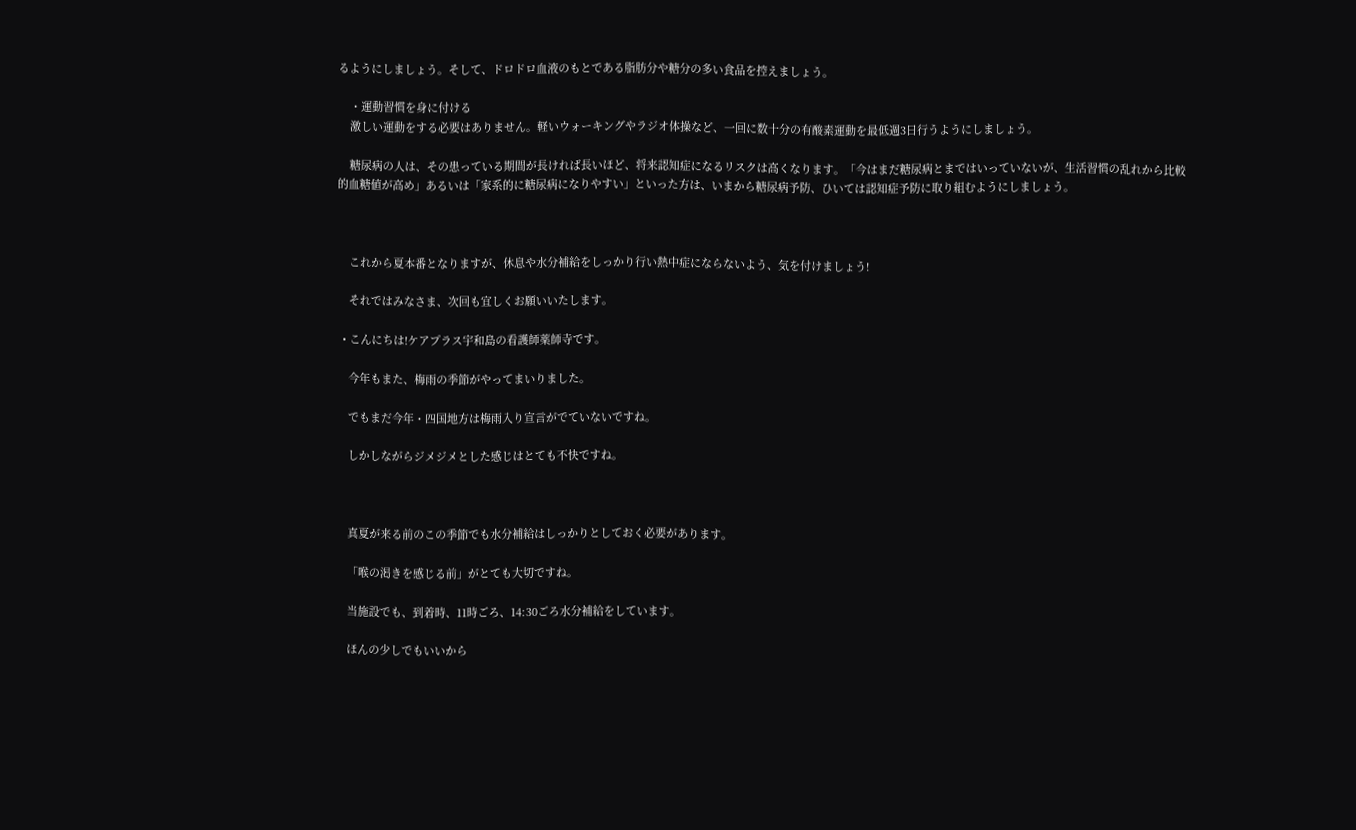るようにしましょう。そして、ドロドロ血液のもとである脂肪分や糖分の多い食品を控えましょう。

    ・運動習慣を身に付ける
    激しい運動をする必要はありません。軽いウォーキングやラジオ体操など、一回に数十分の有酸素運動を最低週3日行うようにしましょう。

    糖尿病の人は、その患っている期間が長ければ長いほど、将来認知症になるリスクは高くなります。「今はまだ糖尿病とまではいっていないが、生活習慣の乱れから比較的血糖値が高め」あるいは「家系的に糖尿病になりやすい」といった方は、いまから糖尿病予防、ひいては認知症予防に取り組むようにしましょう。



    これから夏本番となりますが、休息や水分補給をしっかり行い熱中症にならないよう、気を付けましょう!

    それではみなさま、次回も宜しくお願いいたします。

  • こんにちは!ケアプラス宇和島の看護師薬師寺です。

    今年もまた、梅雨の季節がやってまいりました。

    でもまだ今年・四国地方は梅雨入り宣言がでていないですね。

    しかしながらジメジメとした感じはとても不快ですね。



    真夏が来る前のこの季節でも水分補給はしっかりとしておく必要があります。

    「喉の渇きを感じる前」がとても大切ですね。

    当施設でも、到着時、11時ごろ、14:30ごろ水分補給をしています。

    ほんの少しでもいいから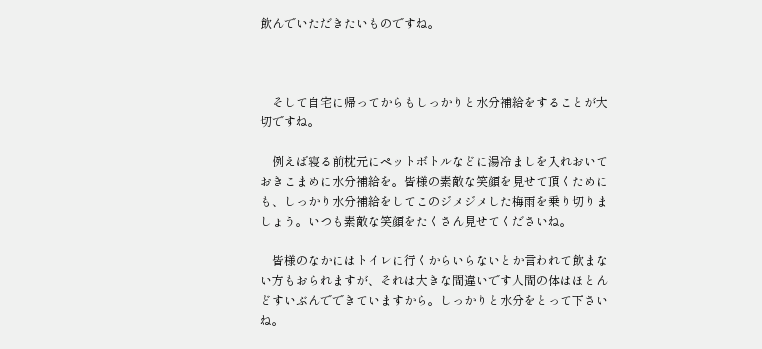飲んでいただきたいものですね。



    そして自宅に帰ってからもしっかりと水分補給をすることが大切ですね。

    例えば寝る前枕元にペットボトルなどに湯冷ましを入れおいておきこまめに水分補給を。皆様の素敵な笑顔を見せて頂くためにも、しっかり水分補給をしてこのジメジメした梅雨を乗り切りましょう。いつも素敵な笑顔をたくさん見せてくださいね。

    皆様のなかにはトイレに行くからいらないとか言われて飲まない方もおられますが、それは大きな間違いです人間の体はほとんどすいぶんでできていますから。しっかりと水分をとって下さいね。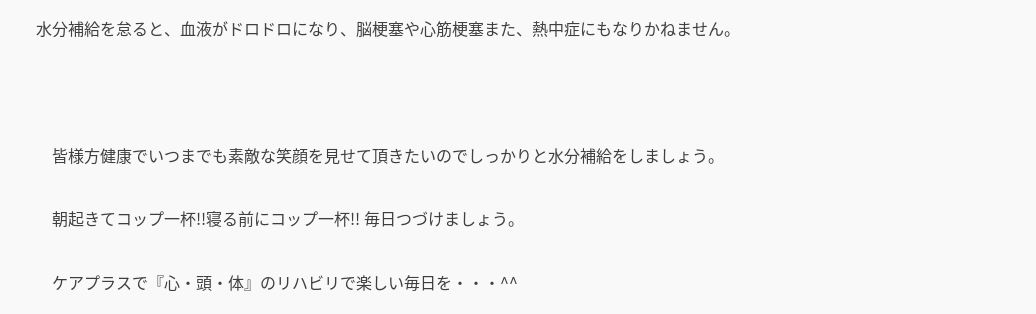水分補給を怠ると、血液がドロドロになり、脳梗塞や心筋梗塞また、熱中症にもなりかねません。



    皆様方健康でいつまでも素敵な笑顔を見せて頂きたいのでしっかりと水分補給をしましょう。

    朝起きてコップ一杯!!寝る前にコップ一杯!! 毎日つづけましょう。

    ケアプラスで『心・頭・体』のリハビリで楽しい毎日を・・・^^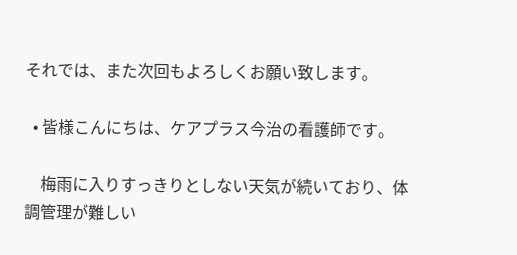それでは、また次回もよろしくお願い致します。

  • 皆様こんにちは、ケアプラス今治の看護師です。

    梅雨に入りすっきりとしない天気が続いており、体調管理が難しい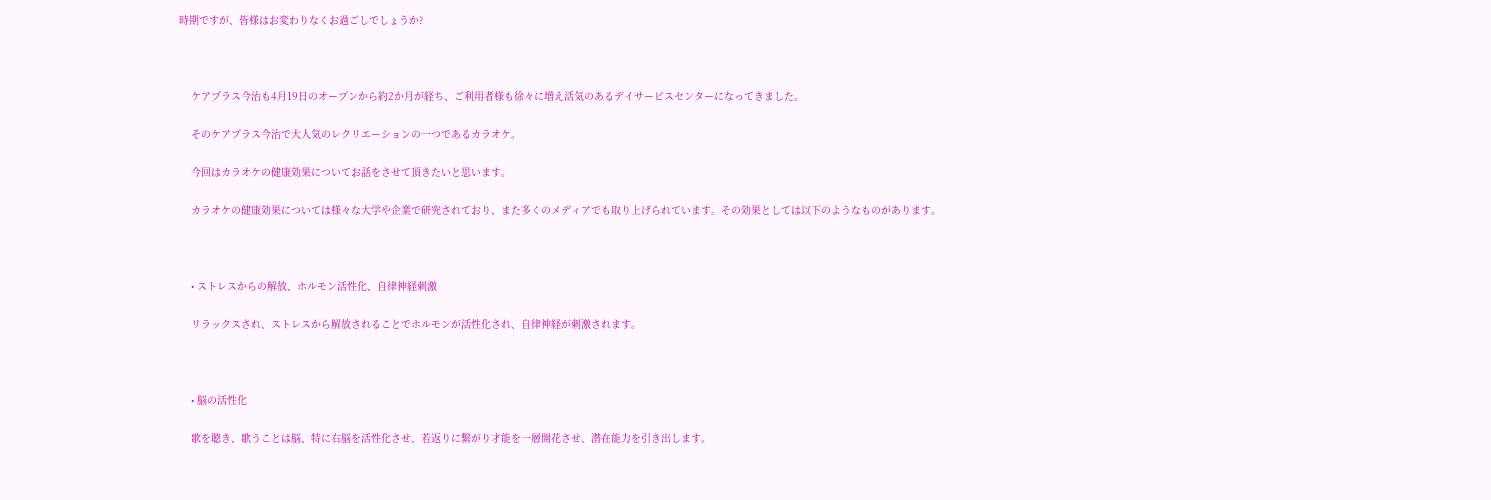時期ですが、皆様はお変わりなくお過ごしでしょうか?



    ケアプラス今治も4月19日のオープンから約2か月が経ち、ご利用者様も徐々に増え活気のあるデイサービスセンターになってきました。

    そのケアプラス今治で大人気のレクリエーションの一つであるカラオケ。

    今回はカラオケの健康効果についてお話をさせて頂きたいと思います。

    カラオケの健康効果については様々な大学や企業で研究されており、また多くのメディアでも取り上げられています。その効果としては以下のようなものがあります。



    • ストレスからの解放、ホルモン活性化、自律神経刺激

    リラックスされ、ストレスから解放されることでホルモンが活性化され、自律神経が刺激されます。



    • 脳の活性化

    歌を聴き、歌うことは脳、特に右脳を活性化させ、若返りに繋がり才能を一層開花させ、潜在能力を引き出します。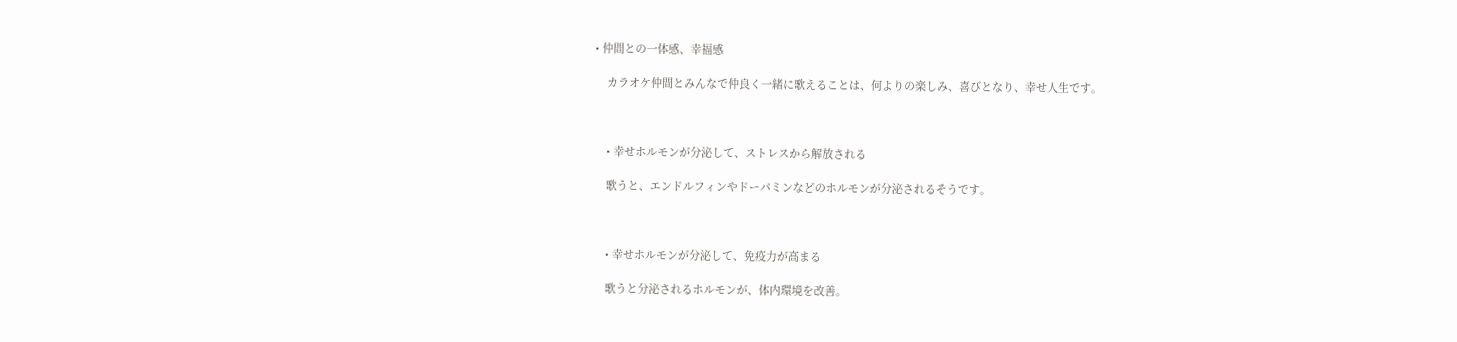• 仲間との一体感、幸福感

    カラオケ仲間とみんなで仲良く一緒に歌えることは、何よりの楽しみ、喜びとなり、幸せ人生です。



    • 幸せホルモンが分泌して、ストレスから解放される

    歌うと、エンドルフィンやドーパミンなどのホルモンが分泌されるそうです。



    • 幸せホルモンが分泌して、免疫力が高まる

    歌うと分泌されるホルモンが、体内環境を改善。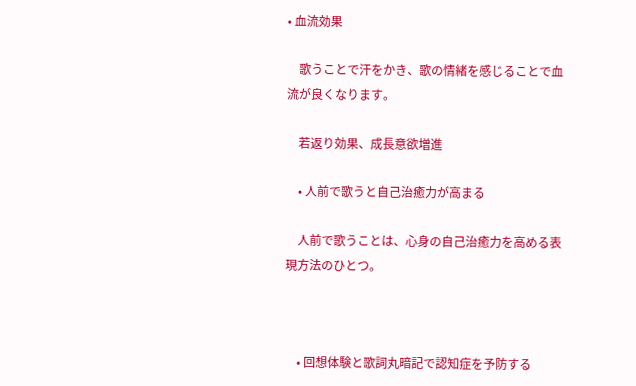• 血流効果

    歌うことで汗をかき、歌の情緒を感じることで血流が良くなります。

    若返り効果、成長意欲増進

    • 人前で歌うと自己治癒力が高まる

    人前で歌うことは、心身の自己治癒力を高める表現方法のひとつ。



    • 回想体験と歌詞丸暗記で認知症を予防する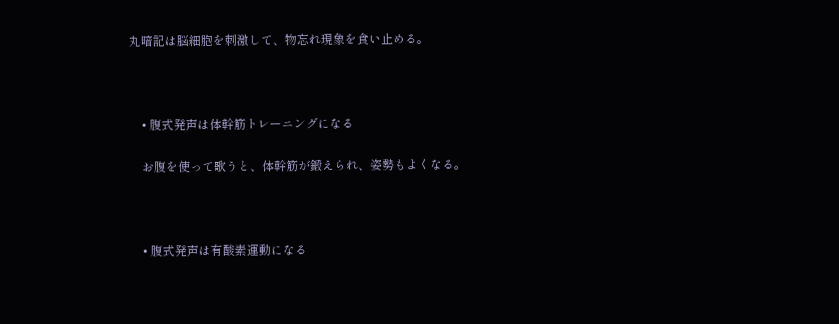丸暗記は脳細胞を刺激して、物忘れ現象を食い止める。



    • 腹式発声は体幹筋トレーニングになる

    お腹を使って歌うと、体幹筋が鍛えられ、姿勢もよくなる。



    • 腹式発声は有酸素運動になる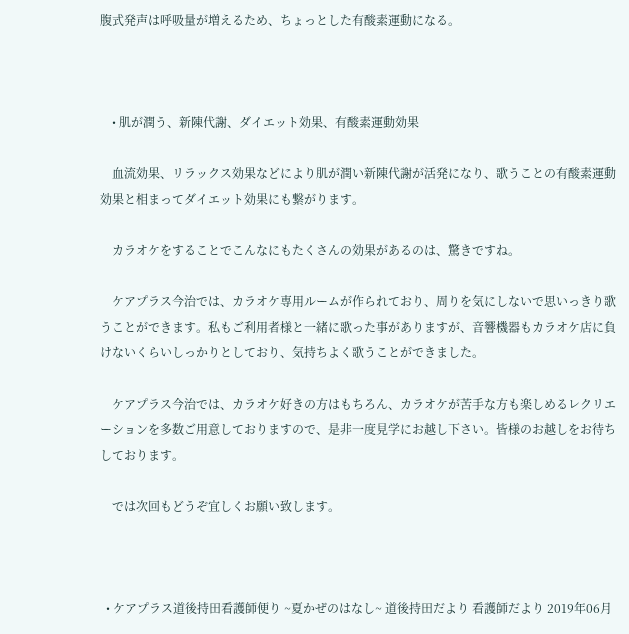腹式発声は呼吸量が増えるため、ちょっとした有酸素運動になる。



    • 肌が潤う、新陳代謝、ダイエット効果、有酸素運動効果

    血流効果、リラックス効果などにより肌が潤い新陳代謝が活発になり、歌うことの有酸素運動効果と相まってダイエット効果にも繋がります。

    カラオケをすることでこんなにもたくさんの効果があるのは、驚きですね。

    ケアプラス今治では、カラオケ専用ルームが作られており、周りを気にしないで思いっきり歌うことができます。私もご利用者様と一緒に歌った事がありますが、音響機器もカラオケ店に負けないくらいしっかりとしており、気持ちよく歌うことができました。

    ケアプラス今治では、カラオケ好きの方はもちろん、カラオケが苦手な方も楽しめるレクリエーションを多数ご用意しておりますので、是非一度見学にお越し下さい。皆様のお越しをお待ちしております。

    では次回もどうぞ宜しくお願い致します。



  • ケアプラス道後持田看護師便り ~夏かぜのはなし~ 道後持田だより 看護師だより 2019年06月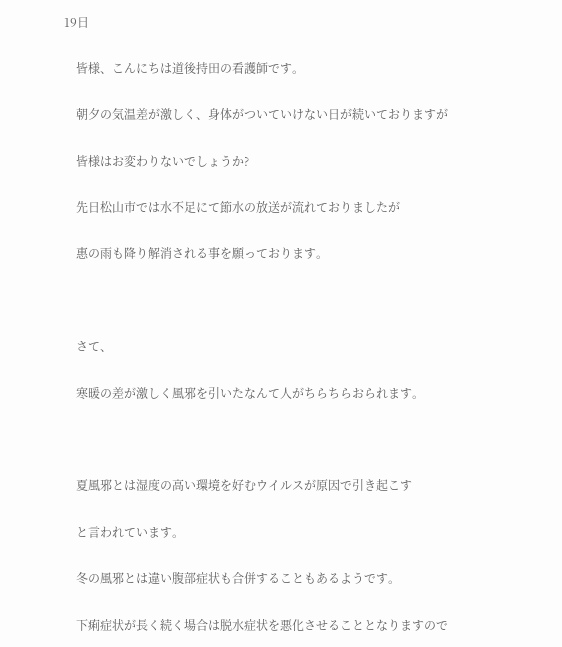19日

    皆様、こんにちは道後持田の看護師です。

    朝夕の気温差が激しく、身体がついていけない日が続いておりますが

    皆様はお変わりないでしょうか?

    先日松山市では水不足にて節水の放送が流れておりましたが

    惠の雨も降り解消される事を願っております。



    さて、

    寒暖の差が激しく風邪を引いたなんて人がちらちらおられます。



    夏風邪とは湿度の高い環境を好むウイルスが原因で引き起こす

    と言われています。

    冬の風邪とは違い腹部症状も合併することもあるようです。

    下痢症状が長く続く場合は脱水症状を悪化させることとなりますので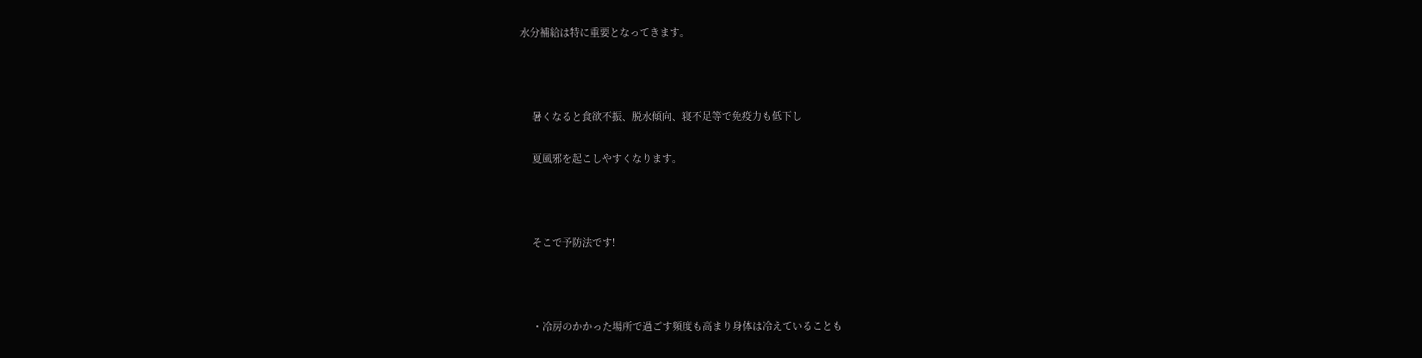水分補給は特に重要となってきます。



    暑くなると食欲不振、脱水傾向、寝不足等で免疫力も低下し

    夏風邪を起こしやすくなります。



    そこで予防法です!



    ・冷房のかかった場所で過ごす頻度も高まり身体は冷えていることも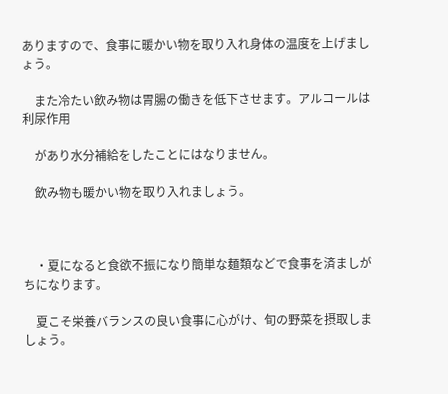ありますので、食事に暖かい物を取り入れ身体の温度を上げましょう。

    また冷たい飲み物は胃腸の働きを低下させます。アルコールは利尿作用

    があり水分補給をしたことにはなりません。

    飲み物も暖かい物を取り入れましょう。



    ・夏になると食欲不振になり簡単な麺類などで食事を済ましがちになります。

    夏こそ栄養バランスの良い食事に心がけ、旬の野菜を摂取しましょう。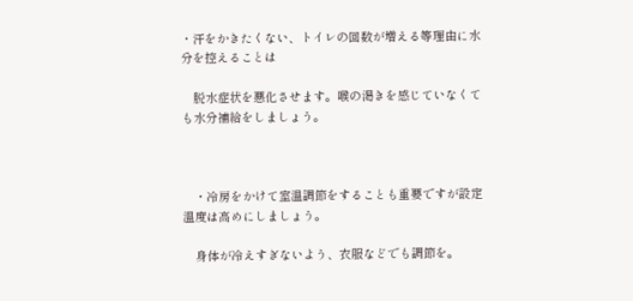・汗をかきたくない、トイレの回数が増える等理由に水分を控えることは

    脱水症状を悪化させます。喉の渇きを感じていなくても水分補給をしましょう。



    ・冷房をかけて室温調節をすることも重要ですが設定温度は高めにしましょう。

    身体が冷えすぎないよう、衣服などでも調節を。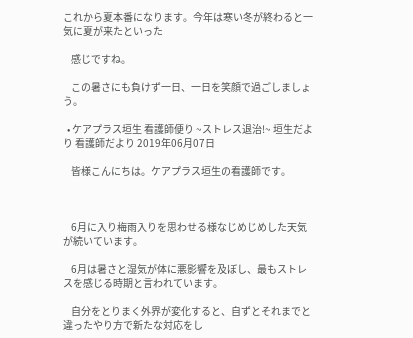これから夏本番になります。今年は寒い冬が終わると一気に夏が来たといった

    感じですね。

    この暑さにも負けず一日、一日を笑顔で過ごしましょう。

  • ケアプラス垣生 看護師便り ~ストレス退治!~ 垣生だより 看護師だより 2019年06月07日

    皆様こんにちは。ケアプラス垣生の看護師です。



    6月に入り梅雨入りを思わせる様なじめじめした天気が続いています。

    6月は暑さと湿気が体に悪影響を及ぼし、最もストレスを感じる時期と言われています。

    自分をとりまく外界が変化すると、自ずとそれまでと違ったやり方で新たな対応をし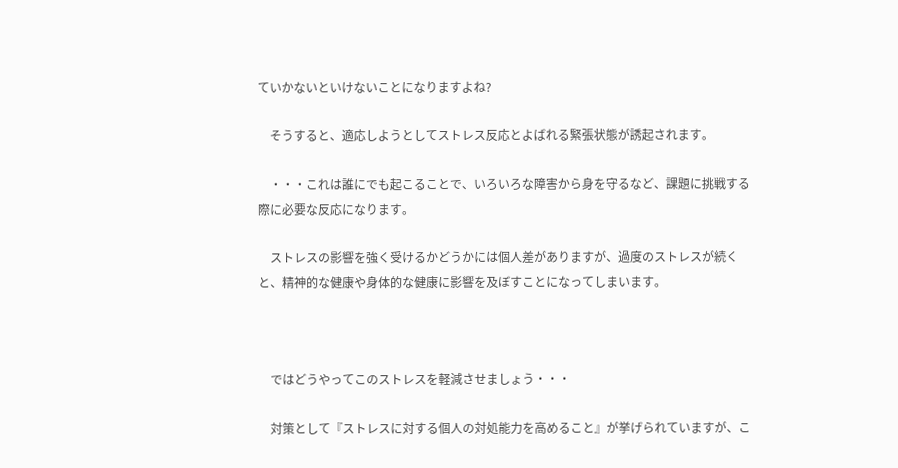ていかないといけないことになりますよね?

    そうすると、適応しようとしてストレス反応とよばれる緊張状態が誘起されます。

    ・・・これは誰にでも起こることで、いろいろな障害から身を守るなど、課題に挑戦する際に必要な反応になります。

    ストレスの影響を強く受けるかどうかには個人差がありますが、過度のストレスが続くと、精神的な健康や身体的な健康に影響を及ぼすことになってしまいます。



    ではどうやってこのストレスを軽減させましょう・・・

    対策として『ストレスに対する個人の対処能力を高めること』が挙げられていますが、こ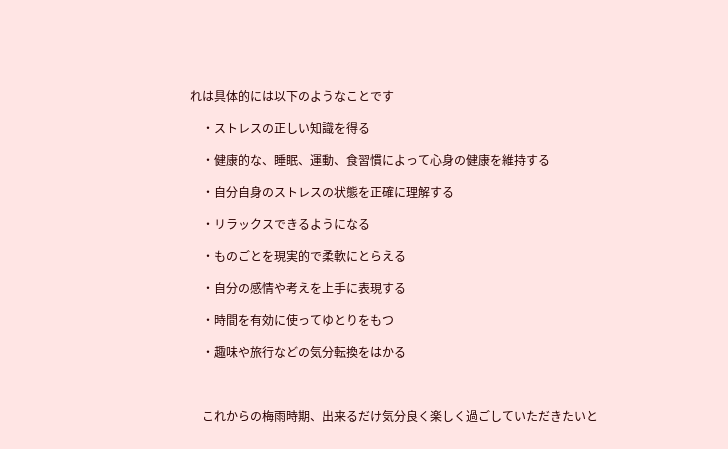れは具体的には以下のようなことです

    ・ストレスの正しい知識を得る

    ・健康的な、睡眠、運動、食習慣によって心身の健康を維持する

    ・自分自身のストレスの状態を正確に理解する

    ・リラックスできるようになる

    ・ものごとを現実的で柔軟にとらえる

    ・自分の感情や考えを上手に表現する

    ・時間を有効に使ってゆとりをもつ

    ・趣味や旅行などの気分転換をはかる



    これからの梅雨時期、出来るだけ気分良く楽しく過ごしていただきたいと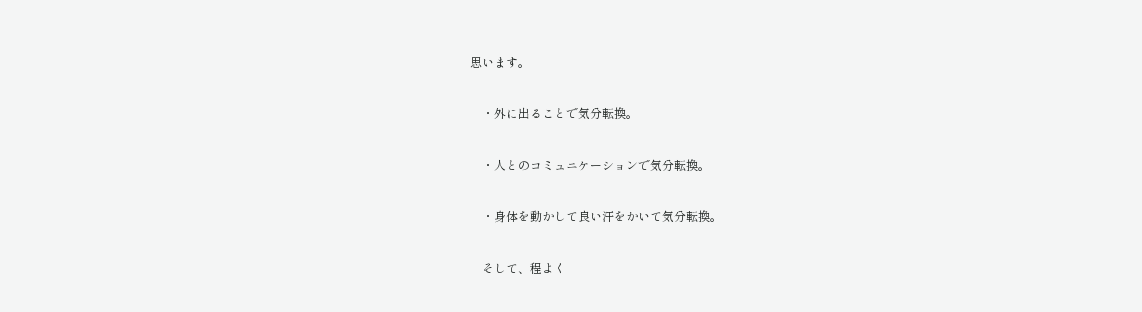思います。

    ・外に出ることで気分転換。

    ・人とのコミュニケーションで気分転換。

    ・身体を動かして良い汗をかいて気分転換。

    そして、程よく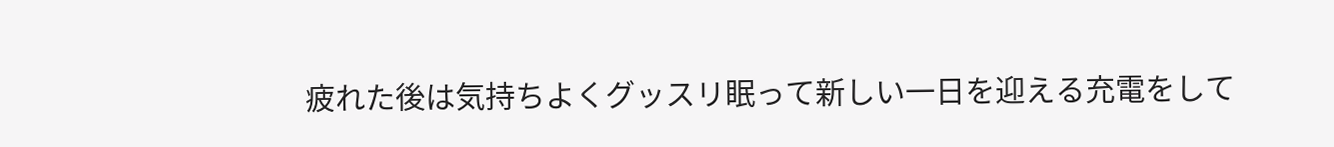疲れた後は気持ちよくグッスリ眠って新しい一日を迎える充電をして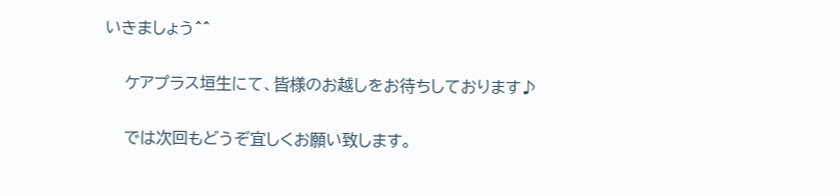いきましょう^^

    ケアプラス垣生にて、皆様のお越しをお待ちしております♪

    では次回もどうぞ宜しくお願い致します。